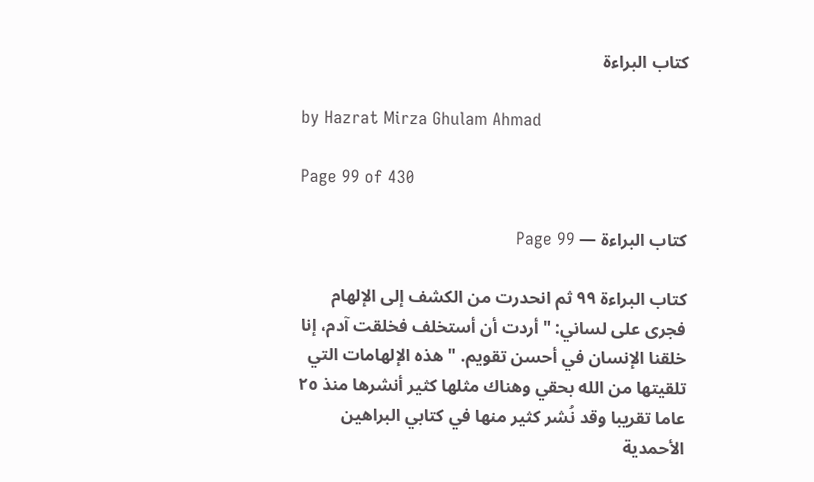كتاب البراءة

by Hazrat Mirza Ghulam Ahmad

Page 99 of 430

كتاب البراءة — Page 99

كتاب البراءة ۹۹ ثم انحدرت من الكشف إلى الإلهام فجرى على لساني: "أردت أن أستخلف فخلقت آدم، إنا خلقنا الإنسان في أحسن تقويم. " هذه الإلهامات التي تلقيتها من الله بحقي وهناك مثلها كثير أنشرها منذ ٢٥ عاما تقريبا وقد نُشر كثير منها في كتابي البراهين الأحمدية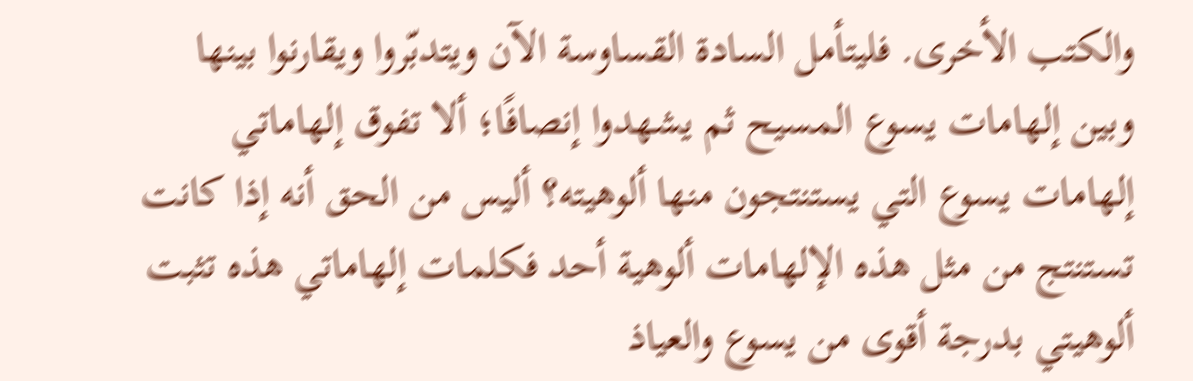والكتب الأخرى. فليتأمل السادة القساوسة الآن ويتدبّروا ويقارنوا بينها وبين إلهامات يسوع المسيح ثم يشهدوا إنصافًا؛ ألا تفوق إلهاماتي إلهامات يسوع التي يستنتجون منها ألوهيته؟ أليس من الحق أنه إذا كانت تستنتج من مثل هذه الإلهامات ألوهية أحد فكلمات إلهاماتي هذه تثبت ألوهيتي بدرجة أقوى من يسوع والعياذ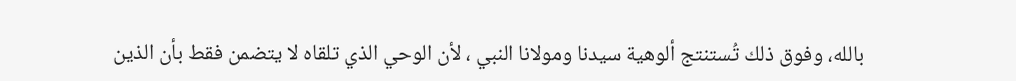بالله، وفوق ذلك تُستنتج ألوهية سيدنا ومولانا النبي ، لأن الوحي الذي تلقاه لا يتضمن فقط بأن الذين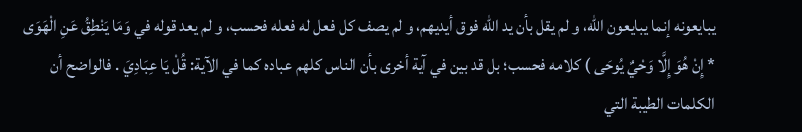يبايعونه إنما يبايعون الله، و لم يقل بأن يد الله فوق أيديهم، و لم يصف كل فعل له فعله فحسب، و لم يعد قوله في وَمَا يَنْطِقُ عَنِ الْهَوَى * إِنْ هُوَ إِلَّا وَحْيٌ يُوحَى ) كلامه فحسب؛ بل قد بين في آية أخرى بأن الناس كلهم عباده كما في الآية: قُلْ يَا عِبَادِيَ . فالواضح أن الكلمات الطيبة التي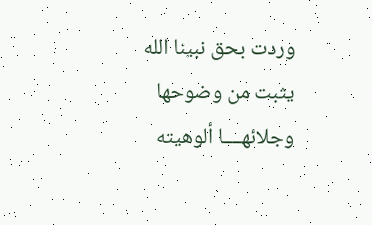وردت بحق نبينا الله يثبت من وضوحها وجلائهــــا ألوهيته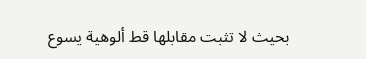بحيث لا تثبت مقابلها قط ألوهية يسوع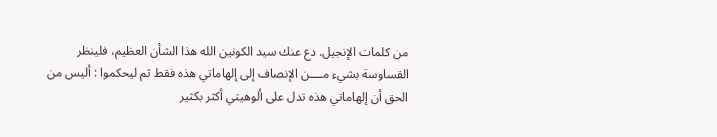من كلمات الإنجيل. دع عنك سيد الكونين الله هذا الشأن العظيم، فلينظر القساوسة بشيء مــــن الإنصاف إلى إلهاماتي هذه فقط ثم ليحكموا : أليس من الحق أن إلهاماتي هذه تدل على ألوهيتي أكثر بكثير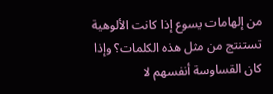من إلهامات يسوع إذا كانت الألوهية تستنتج من مثل هذه الكلمات؟ وإذا كان القساوسة أنفسهم لا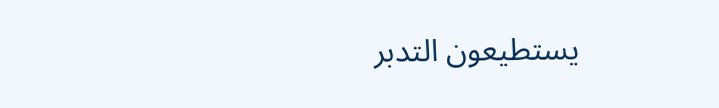يستطيعون التدبر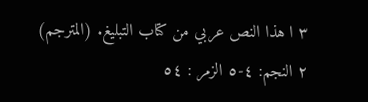۳ ا هذا النص عربي من كتاب التبليغ. (المترجم) ٢ النجم: ٤-٥ الزمر : ٥٤